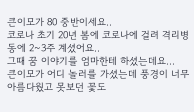큰이모가 80 중반이세요..
코로나 초기 20년 봄에 코로나에 걸려 격리병동에 2~3주 계셨어요..
그때 꿈 이야기를 엄마한테 하셨는데요...
큰이모가 어디 놀러를 가셨는데 풍경이 너무 아름다웠고 못보던 꽃도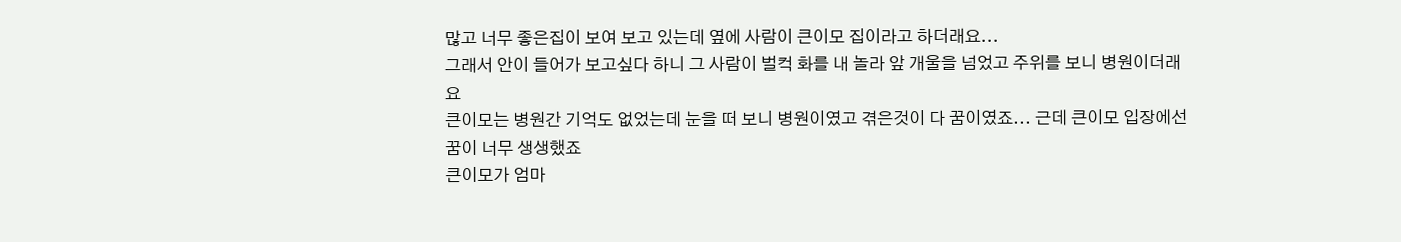많고 너무 좋은집이 보여 보고 있는데 옆에 사람이 큰이모 집이라고 하더래요...
그래서 안이 들어가 보고싶다 하니 그 사람이 벌컥 화를 내 놀라 앞 개울을 넘었고 주위를 보니 병원이더래요
큰이모는 병원간 기억도 없었는데 눈을 떠 보니 병원이였고 겪은것이 다 꿈이였죠... 근데 큰이모 입장에선 꿈이 너무 생생했죠
큰이모가 엄마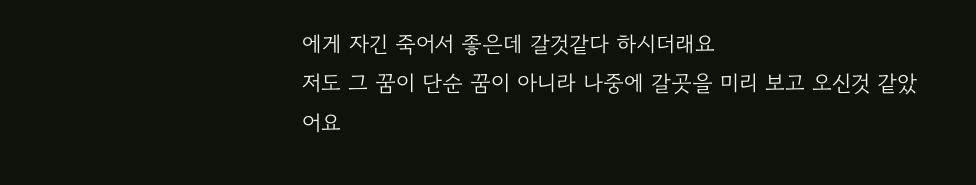에게 자긴 죽어서 좋은데 갈것같다 하시더래요
저도 그 꿈이 단순 꿈이 아니라 나중에 갈곳을 미리 보고 오신것 같았어요